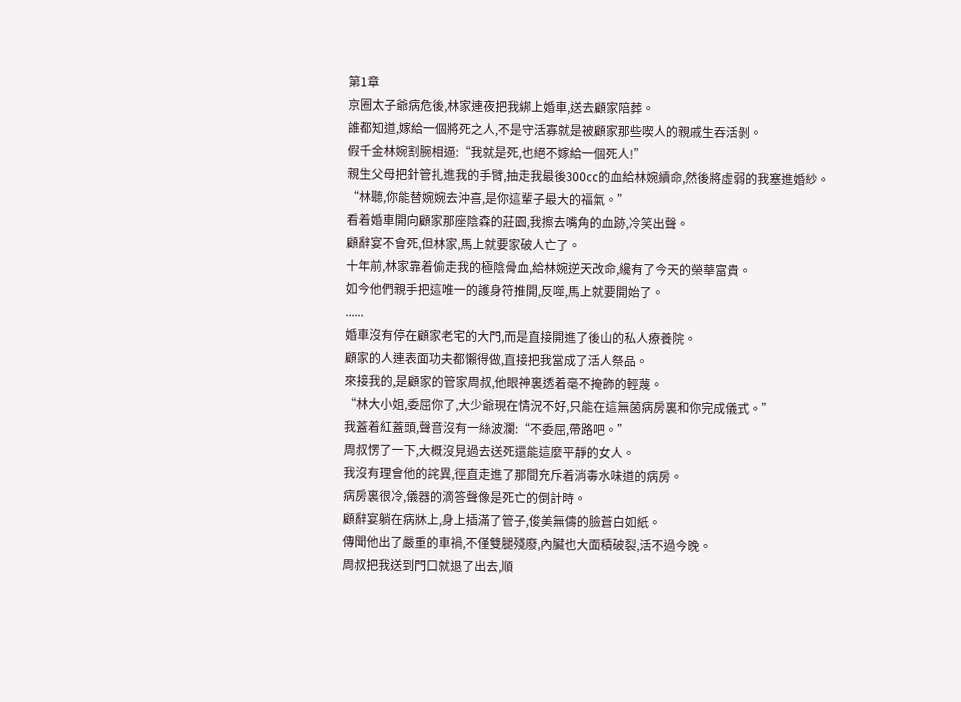第1章
京圈太子爺病危後,林家連夜把我綁上婚車,送去顧家陪葬。
誰都知道,嫁給一個將死之人,不是守活寡就是被顧家那些喫人的親戚生吞活剝。
假千金林婉割腕相逼:“我就是死,也絕不嫁給一個死人!”
親生父母把針管扎進我的手臂,抽走我最後300cc的血給林婉續命,然後將虛弱的我塞進婚紗。
“林聽,你能替婉婉去沖喜,是你這輩子最大的福氣。”
看着婚車開向顧家那座陰森的莊園,我擦去嘴角的血跡,冷笑出聲。
顧辭宴不會死,但林家,馬上就要家破人亡了。
十年前,林家靠着偷走我的極陰骨血,給林婉逆天改命,纔有了今天的榮華富貴。
如今他們親手把這唯一的護身符推開,反噬,馬上就要開始了。
......
婚車沒有停在顧家老宅的大門,而是直接開進了後山的私人療養院。
顧家的人連表面功夫都懶得做,直接把我當成了活人祭品。
來接我的,是顧家的管家周叔,他眼神裏透着毫不掩飾的輕蔑。
“林大小姐,委屈你了,大少爺現在情況不好,只能在這無菌病房裏和你完成儀式。”
我蓋着紅蓋頭,聲音沒有一絲波瀾:“不委屈,帶路吧。”
周叔愣了一下,大概沒見過去送死還能這麼平靜的女人。
我沒有理會他的詫異,徑直走進了那間充斥着消毒水味道的病房。
病房裏很冷,儀器的滴答聲像是死亡的倒計時。
顧辭宴躺在病牀上,身上插滿了管子,俊美無儔的臉蒼白如紙。
傳聞他出了嚴重的車禍,不僅雙腿殘廢,內臟也大面積破裂,活不過今晚。
周叔把我送到門口就退了出去,順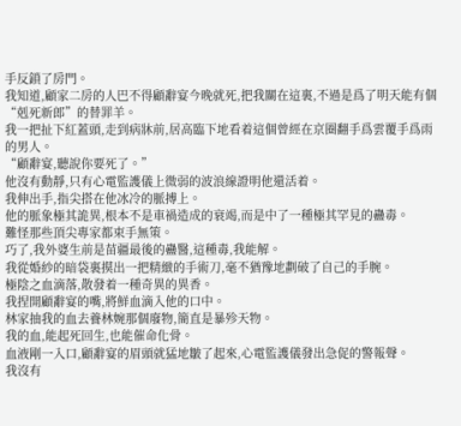手反鎖了房門。
我知道,顧家二房的人巴不得顧辭宴今晚就死,把我關在這裏,不過是爲了明天能有個“剋死新郎”的替罪羊。
我一把扯下紅蓋頭,走到病牀前,居高臨下地看着這個曾經在京圈翻手爲雲覆手爲雨的男人。
“顧辭宴,聽說你要死了。”
他沒有動靜,只有心電監護儀上微弱的波浪線證明他還活着。
我伸出手,指尖搭在他冰冷的脈搏上。
他的脈象極其詭異,根本不是車禍造成的衰竭,而是中了一種極其罕見的蠱毒。
難怪那些頂尖專家都束手無策。
巧了,我外婆生前是苗疆最後的蠱醫,這種毒,我能解。
我從婚紗的暗袋裏摸出一把精緻的手術刀,毫不猶豫地劃破了自己的手腕。
極陰之血滴落,散發着一種奇異的異香。
我捏開顧辭宴的嘴,將鮮血滴入他的口中。
林家抽我的血去養林婉那個廢物,簡直是暴殄天物。
我的血,能起死回生,也能催命化骨。
血液剛一入口,顧辭宴的眉頭就猛地皺了起來,心電監護儀發出急促的警報聲。
我沒有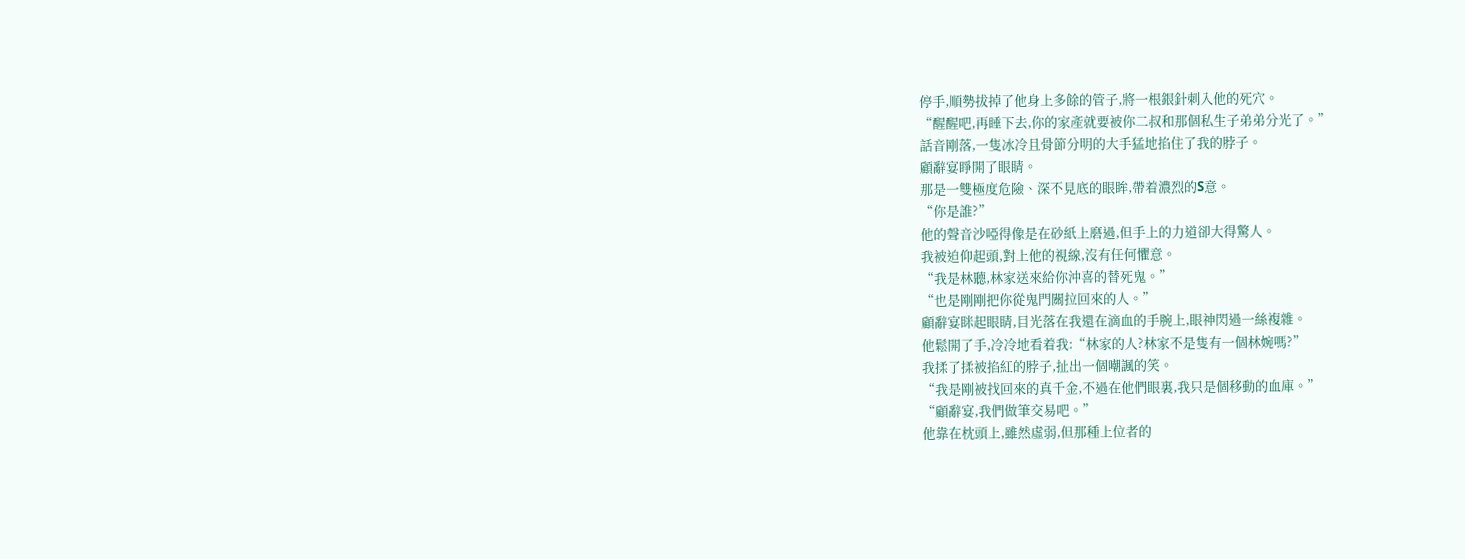停手,順勢拔掉了他身上多餘的管子,將一根銀針刺入他的死穴。
“醒醒吧,再睡下去,你的家產就要被你二叔和那個私生子弟弟分光了。”
話音剛落,一隻冰冷且骨節分明的大手猛地掐住了我的脖子。
顧辭宴睜開了眼睛。
那是一雙極度危險、深不見底的眼眸,帶着濃烈的S意。
“你是誰?”
他的聲音沙啞得像是在砂紙上磨過,但手上的力道卻大得驚人。
我被迫仰起頭,對上他的視線,沒有任何懼意。
“我是林聽,林家送來給你沖喜的替死鬼。”
“也是剛剛把你從鬼門關拉回來的人。”
顧辭宴眯起眼睛,目光落在我還在滴血的手腕上,眼神閃過一絲複雜。
他鬆開了手,冷冷地看着我:“林家的人?林家不是隻有一個林婉嗎?”
我揉了揉被掐紅的脖子,扯出一個嘲諷的笑。
“我是剛被找回來的真千金,不過在他們眼裏,我只是個移動的血庫。”
“顧辭宴,我們做筆交易吧。”
他靠在枕頭上,雖然虛弱,但那種上位者的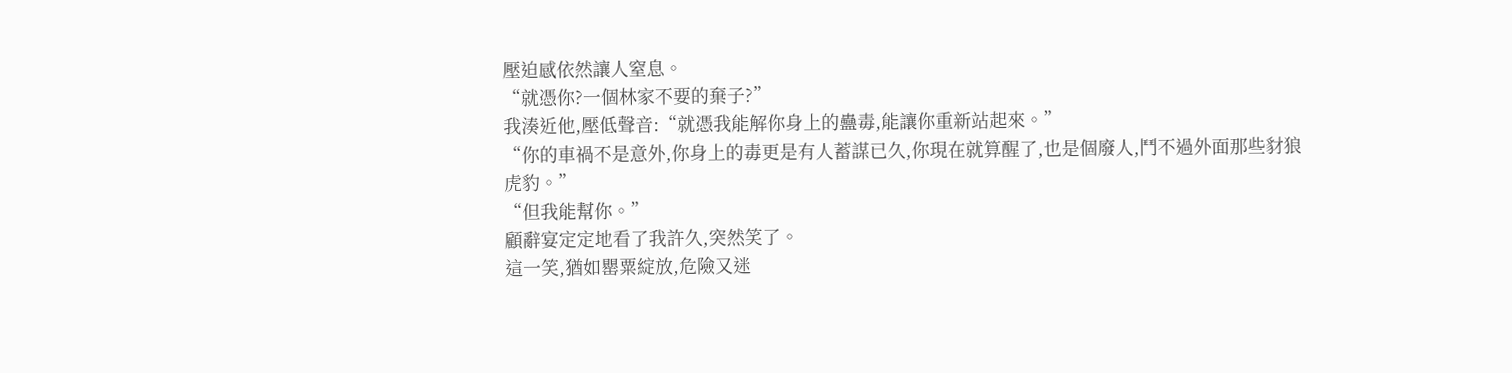壓迫感依然讓人窒息。
“就憑你?一個林家不要的棄子?”
我湊近他,壓低聲音:“就憑我能解你身上的蠱毒,能讓你重新站起來。”
“你的車禍不是意外,你身上的毒更是有人蓄謀已久,你現在就算醒了,也是個廢人,鬥不過外面那些豺狼虎豹。”
“但我能幫你。”
顧辭宴定定地看了我許久,突然笑了。
這一笑,猶如罌粟綻放,危險又迷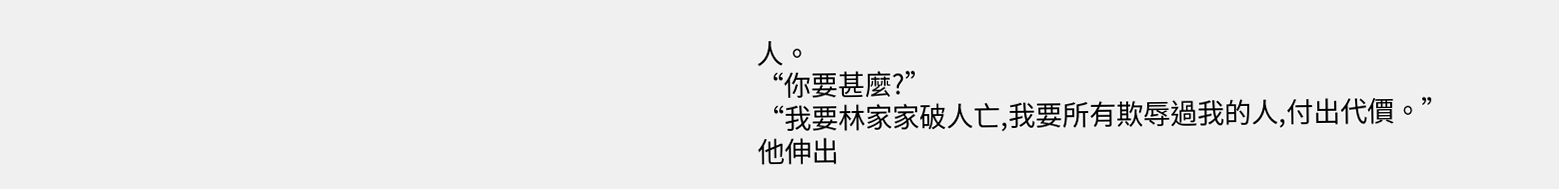人。
“你要甚麼?”
“我要林家家破人亡,我要所有欺辱過我的人,付出代價。”
他伸出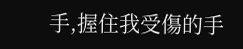手,握住我受傷的手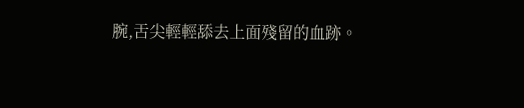腕,舌尖輕輕舔去上面殘留的血跡。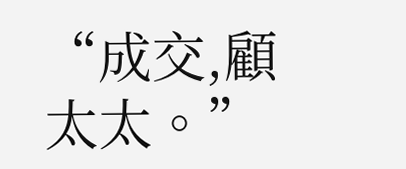“成交,顧太太。”